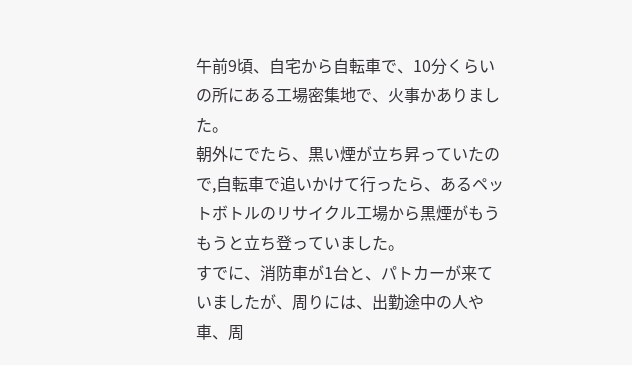午前9頃、自宅から自転車で、10分くらいの所にある工場密集地で、火事かありました。
朝外にでたら、黒い煙が立ち昇っていたので,自転車で追いかけて行ったら、あるペットボトルのリサイクル工場から黒煙がもうもうと立ち登っていました。
すでに、消防車が1台と、パトカーが来ていましたが、周りには、出勤途中の人や車、周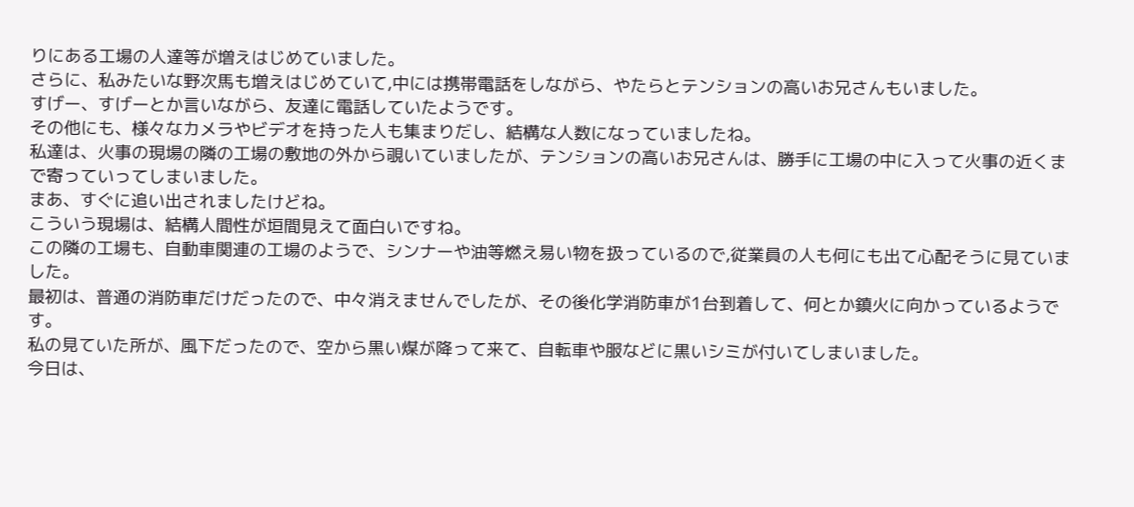りにある工場の人達等が増えはじめていました。
さらに、私みたいな野次馬も増えはじめていて,中には携帯電話をしながら、やたらとテンションの高いお兄さんもいました。
すげー、すげーとか言いながら、友達に電話していたようです。
その他にも、様々なカメラやビデオを持った人も集まりだし、結構な人数になっていましたね。
私達は、火事の現場の隣の工場の敷地の外から覗いていましたが、テンションの高いお兄さんは、勝手に工場の中に入って火事の近くまで寄っていってしまいました。
まあ、すぐに追い出されましたけどね。
こういう現場は、結構人間性が垣間見えて面白いですね。
この隣の工場も、自動車関連の工場のようで、シンナーや油等燃え易い物を扱っているので,従業員の人も何にも出て心配そうに見ていました。
最初は、普通の消防車だけだったので、中々消えませんでしたが、その後化学消防車が1台到着して、何とか鎮火に向かっているようです。
私の見ていた所が、風下だったので、空から黒い煤が降って来て、自転車や服などに黒いシミが付いてしまいました。
今日は、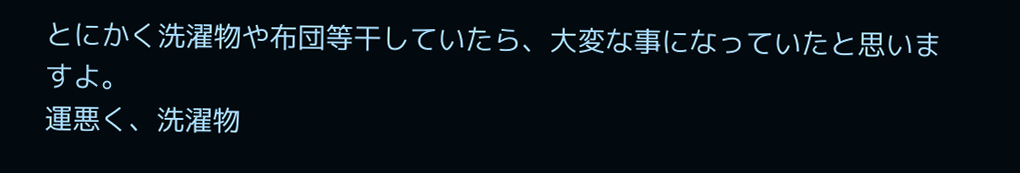とにかく洗濯物や布団等干していたら、大変な事になっていたと思いますよ。
運悪く、洗濯物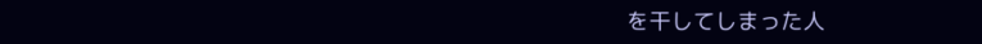を干してしまった人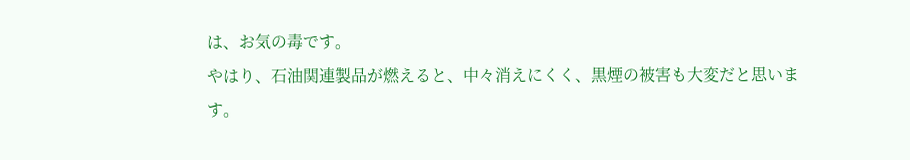は、お気の毒です。
やはり、石油関連製品が燃えると、中々消えにくく、黒煙の被害も大変だと思います。